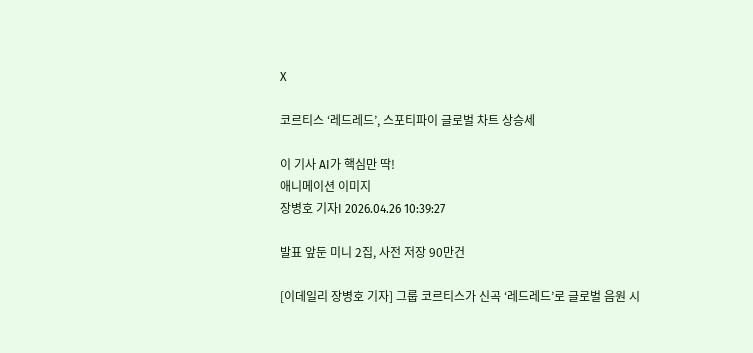X

코르티스 ‘레드레드’, 스포티파이 글로벌 차트 상승세

이 기사 AI가 핵심만 딱!
애니메이션 이미지
장병호 기자I 2026.04.26 10:39:27

발표 앞둔 미니 2집, 사전 저장 90만건

[이데일리 장병호 기자] 그룹 코르티스가 신곡 ‘레드레드’로 글로벌 음원 시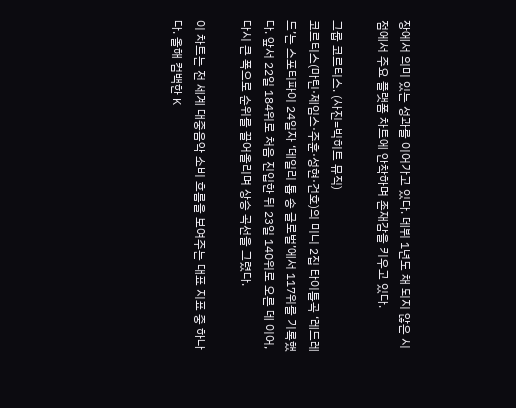장에서 의미 있는 성과를 이어가고 있다. 데뷔 1년도 채 되지 않은 시점에서 주요 플랫폼 차트에 안착하며 존재감을 키우고 있다.

그룹 코르티스. (사진=빅히트 뮤직)
코르티스(마틴·제임스·주훈·성현·건호)의 미니 2집 타이틀곡 ‘레드레드’는 스포티파이 24일자 ‘데일리 톱 송 글로벌’에서 117위를 기록했다. 앞서 22일 184위로 처음 진입한 뒤 23일 140위로 오른 데 이어, 다시 큰 폭으로 순위를 끌어올리며 상승 곡선을 그렸다.

이 차트는 전 세계 대중음악 소비 흐름을 보여주는 대표 지표 중 하나다. 올해 컴백한 K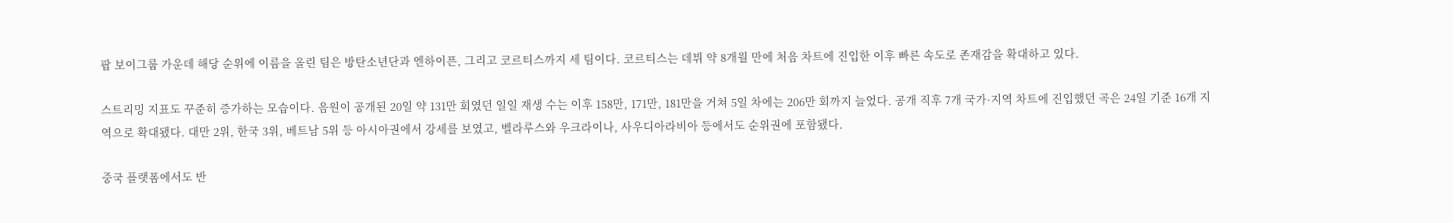팝 보이그룹 가운데 해당 순위에 이름을 올린 팀은 방탄소년단과 엔하이픈, 그리고 코르티스까지 세 팀이다. 코르티스는 데뷔 약 8개월 만에 처음 차트에 진입한 이후 빠른 속도로 존재감을 확대하고 있다.

스트리밍 지표도 꾸준히 증가하는 모습이다. 음원이 공개된 20일 약 131만 회였던 일일 재생 수는 이후 158만, 171만, 181만을 거쳐 5일 차에는 206만 회까지 늘었다. 공개 직후 7개 국가·지역 차트에 진입했던 곡은 24일 기준 16개 지역으로 확대됐다. 대만 2위, 한국 3위, 베트남 5위 등 아시아권에서 강세를 보였고, 벨라루스와 우크라이나, 사우디아라비아 등에서도 순위권에 포함됐다.

중국 플랫폼에서도 반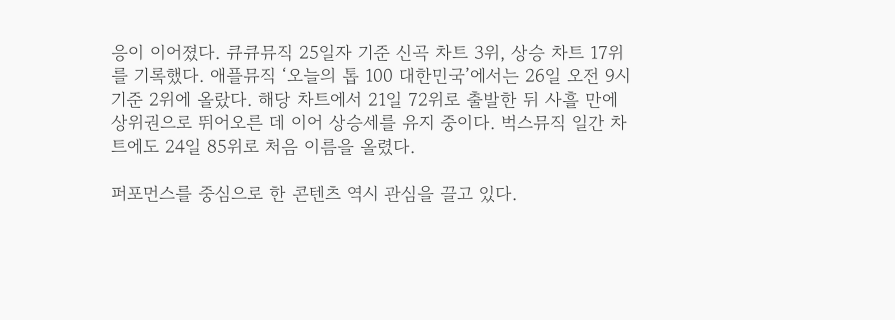응이 이어졌다. 큐큐뮤직 25일자 기준 신곡 차트 3위, 상승 차트 17위를 기록했다. 애플뮤직 ‘오늘의 톱 100 대한민국’에서는 26일 오전 9시 기준 2위에 올랐다. 해당 차트에서 21일 72위로 출발한 뒤 사흘 만에 상위권으로 뛰어오른 데 이어 상승세를 유지 중이다. 벅스뮤직 일간 차트에도 24일 85위로 처음 이름을 올렸다.

퍼포먼스를 중심으로 한 콘텐츠 역시 관심을 끌고 있다.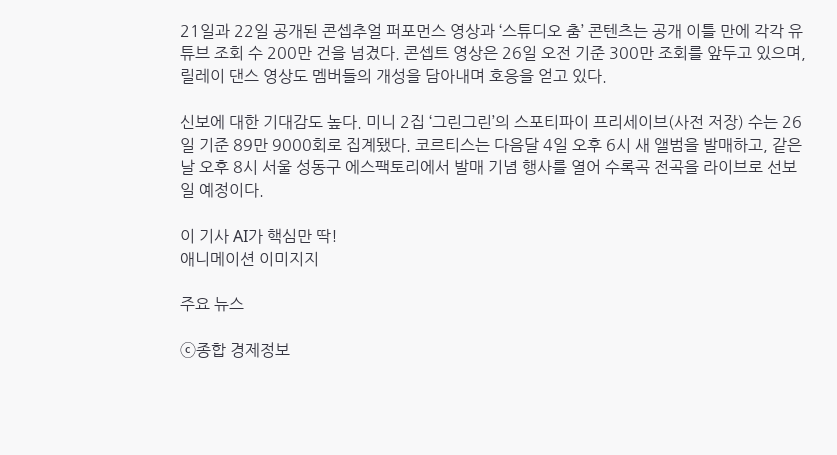21일과 22일 공개된 콘셉추얼 퍼포먼스 영상과 ‘스튜디오 춤’ 콘텐츠는 공개 이틀 만에 각각 유튜브 조회 수 200만 건을 넘겼다. 콘셉트 영상은 26일 오전 기준 300만 조회를 앞두고 있으며, 릴레이 댄스 영상도 멤버들의 개성을 담아내며 호응을 얻고 있다.

신보에 대한 기대감도 높다. 미니 2집 ‘그린그린’의 스포티파이 프리세이브(사전 저장) 수는 26일 기준 89만 9000회로 집계됐다. 코르티스는 다음달 4일 오후 6시 새 앨범을 발매하고, 같은 날 오후 8시 서울 성동구 에스팩토리에서 발매 기념 행사를 열어 수록곡 전곡을 라이브로 선보일 예정이다.

이 기사 AI가 핵심만 딱!
애니메이션 이미지지

주요 뉴스

ⓒ종합 경제정보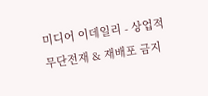미디어 이데일리 - 상업적 무단전재 & 재배포 금지